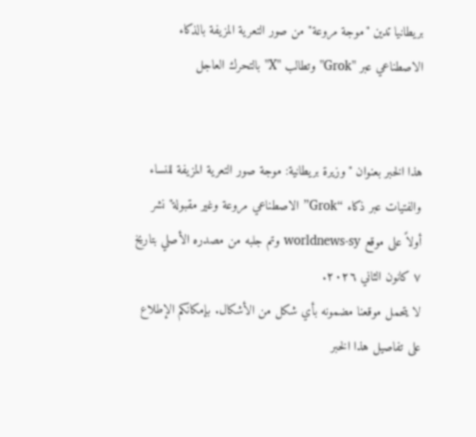بريطانيا تدين "موجة مروعة" من صور التعرية المزيفة بالذكاء الاصطناعي عبر "Grok" وتطالب "X" بالتحرك العاجل


هذا الخبر بعنوان "وزيرة بريطانية: موجة صور التعرية المزيفة للنساء والفتيات عبر ذكاء “Grok” الاصطناعي مروعة وغير مقبولة" نشر أولاً على موقع worldnews-sy وتم جلبه من مصدره الأصلي بتاريخ ٧ كانون الثاني ٢٠٢٦.
لا يتحمل موقعنا مضمونه بأي شكل من الأشكال. بإمكانكم الإطلاع على تفاصيل هذا الخبر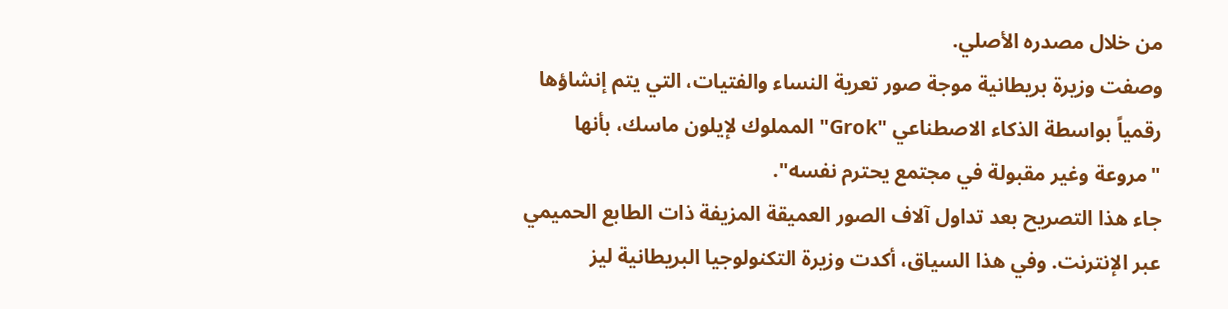من خلال مصدره الأصلي.
وصفت وزيرة بريطانية موجة صور تعرية النساء والفتيات، التي يتم إنشاؤها رقمياً بواسطة الذكاء الاصطناعي "Grok" المملوك لإيلون ماسك، بأنها "مروعة وغير مقبولة في مجتمع يحترم نفسه".
جاء هذا التصريح بعد تداول آلاف الصور العميقة المزيفة ذات الطابع الحميمي عبر الإنترنت. وفي هذا السياق، أكدت وزيرة التكنولوجيا البريطانية ليز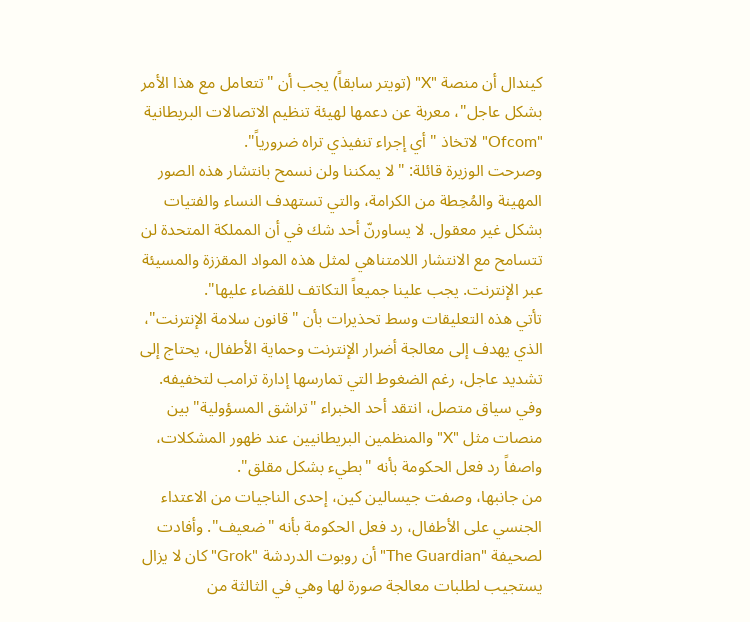كيندال أن منصة "X" (تويتر سابقاً) يجب أن "تتعامل مع هذا الأمر بشكل عاجل"، معربة عن دعمها لهيئة تنظيم الاتصالات البريطانية "Ofcom" لاتخاذ "أي إجراء تنفيذي تراه ضرورياً".
وصرحت الوزيرة قائلة: "لا يمكننا ولن نسمح بانتشار هذه الصور المهينة والمُحِطة من الكرامة، والتي تستهدف النساء والفتيات بشكل غير معقول. لا يساورنّ أحد شك في أن المملكة المتحدة لن تتسامح مع الانتشار اللامتناهي لمثل هذه المواد المقززة والمسيئة عبر الإنترنت. يجب علينا جميعاً التكاتف للقضاء عليها".
تأتي هذه التعليقات وسط تحذيرات بأن "قانون سلامة الإنترنت"، الذي يهدف إلى معالجة أضرار الإنترنت وحماية الأطفال، يحتاج إلى تشديد عاجل، رغم الضغوط التي تمارسها إدارة ترامب لتخفيفه. وفي سياق متصل، انتقد أحد الخبراء "تراشق المسؤولية" بين منصات مثل "X" والمنظمين البريطانيين عند ظهور المشكلات، واصفاً رد فعل الحكومة بأنه "بطيء بشكل مقلق".
من جانبها، وصفت جيسالين كين، إحدى الناجيات من الاعتداء الجنسي على الأطفال، رد فعل الحكومة بأنه "ضعيف". وأفادت لصحيفة "The Guardian" أن روبوت الدردشة "Grok" كان لا يزال يستجيب لطلبات معالجة صورة لها وهي في الثالثة من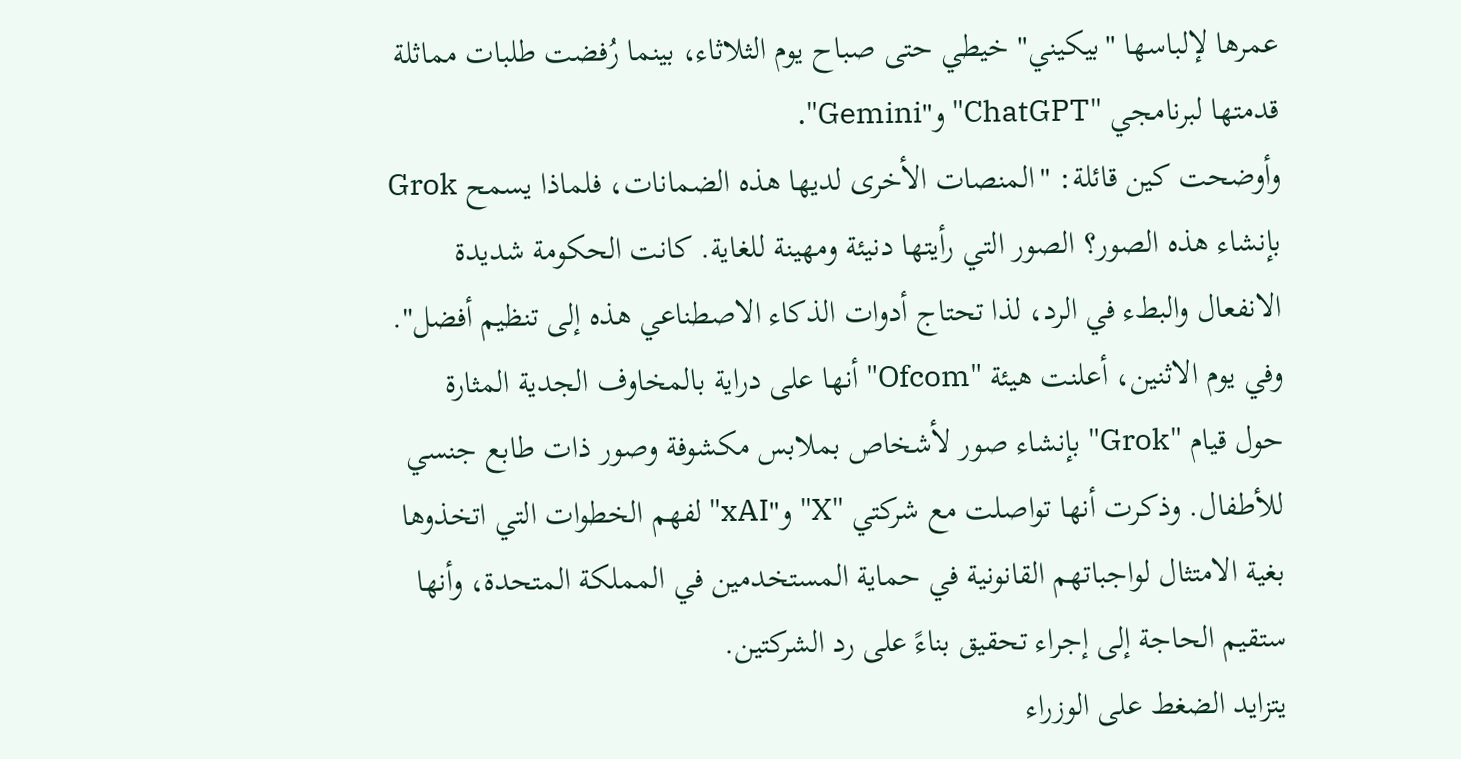عمرها لإلباسها "بيكيني" خيطي حتى صباح يوم الثلاثاء، بينما رُفضت طلبات مماثلة قدمتها لبرنامجي "ChatGPT" و"Gemini".
وأوضحت كين قائلة: "المنصات الأخرى لديها هذه الضمانات، فلماذا يسمح Grok بإنشاء هذه الصور؟ الصور التي رأيتها دنيئة ومهينة للغاية. كانت الحكومة شديدة الانفعال والبطء في الرد، لذا تحتاج أدوات الذكاء الاصطناعي هذه إلى تنظيم أفضل".
وفي يوم الاثنين، أعلنت هيئة "Ofcom" أنها على دراية بالمخاوف الجدية المثارة حول قيام "Grok" بإنشاء صور لأشخاص بملابس مكشوفة وصور ذات طابع جنسي للأطفال. وذكرت أنها تواصلت مع شركتي "X" و"xAI" لفهم الخطوات التي اتخذوها بغية الامتثال لواجباتهم القانونية في حماية المستخدمين في المملكة المتحدة، وأنها ستقيم الحاجة إلى إجراء تحقيق بناءً على رد الشركتين.
يتزايد الضغط على الوزراء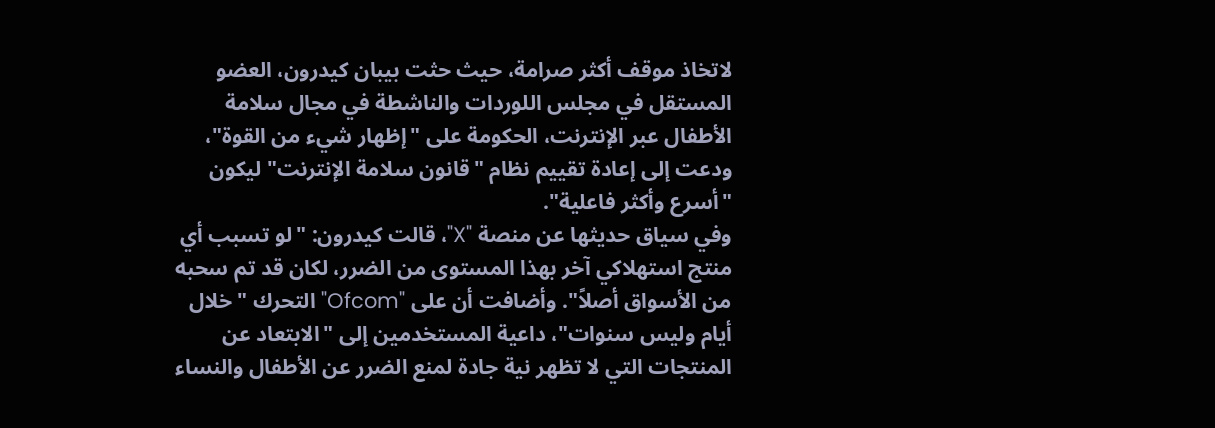لاتخاذ موقف أكثر صرامة، حيث حثت بيبان كيدرون، العضو المستقل في مجلس اللوردات والناشطة في مجال سلامة الأطفال عبر الإنترنت، الحكومة على "إظهار شيء من القوة"، ودعت إلى إعادة تقييم نظام "قانون سلامة الإنترنت" ليكون "أسرع وأكثر فاعلية".
وفي سياق حديثها عن منصة "X"، قالت كيدرون: "لو تسبب أي منتج استهلاكي آخر بهذا المستوى من الضرر، لكان قد تم سحبه من الأسواق أصلاً". وأضافت أن على "Ofcom" التحرك "خلال أيام وليس سنوات"، داعية المستخدمين إلى "الابتعاد عن المنتجات التي لا تظهر نية جادة لمنع الضرر عن الأطفال والنساء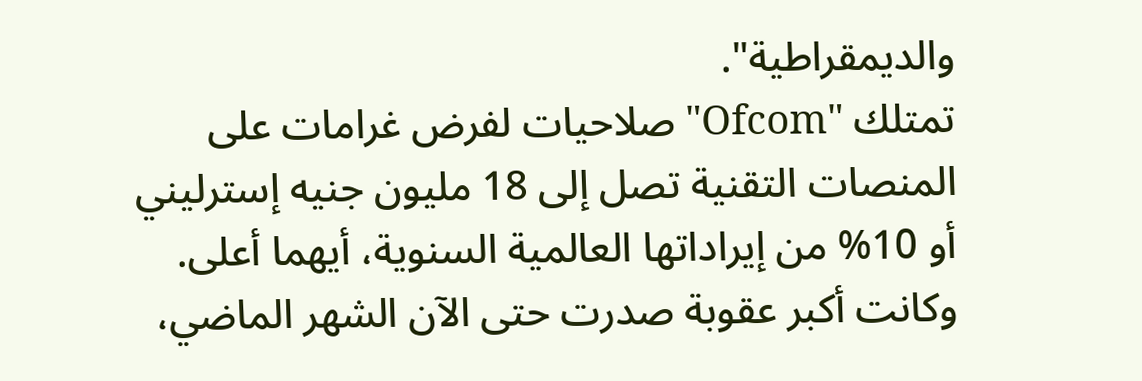والديمقراطية".
تمتلك "Ofcom" صلاحيات لفرض غرامات على المنصات التقنية تصل إلى 18 مليون جنيه إسترليني أو 10% من إيراداتها العالمية السنوية، أيهما أعلى. وكانت أكبر عقوبة صدرت حتى الآن الشهر الماضي،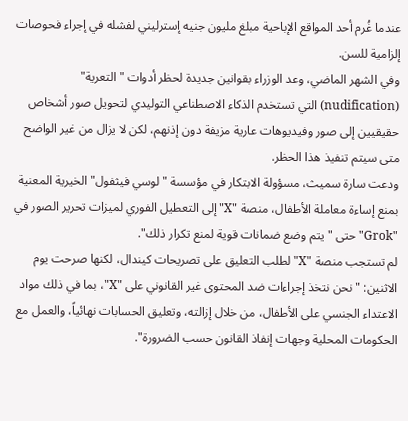عندما غُرم أحد المواقع الإباحية مبلغ مليون جنيه إسترليني لفشله في إجراء فحوصات إلزامية للسن.
وفي الشهر الماضي، وعد الوزراء بقوانين جديدة لحظر أدوات "التعرية" (nudification) التي تستخدم الذكاء الاصطناعي التوليدي لتحويل صور أشخاص حقيقيين إلى صور وفيديوهات عارية مزيفة دون إذنهم، لكن لا يزال من غير الواضح متى سيتم تنفيذ هذا الحظر.
ودعت سارة سميث، مسؤولة الابتكار في مؤسسة "لوسي فيثفول" الخيرية المعنية بمنع إساءة معاملة الأطفال، منصة "X" إلى التعطيل الفوري لميزات تحرير الصور في "Grok" حتى "يتم وضع ضمانات قوية لمنع تكرار ذلك".
لم تستجب منصة "X" لطلب التعليق على تصريحات كيندال، لكنها صرحت يوم الاثنين: "نحن نتخذ إجراءات ضد المحتوى غير القانوني على "X"، بما في ذلك مواد الاعتداء الجنسي على الأطفال، من خلال إزالته، وتعليق الحسابات نهائياً، والعمل مع الحكومات المحلية وجهات إنفاذ القانون حسب الضرورة".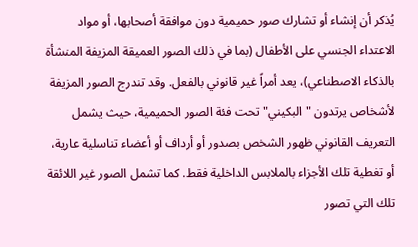يُذكر أن إنشاء أو تشارك صور حميمية دون موافقة أصحابها، أو مواد الاعتداء الجنسي على الأطفال (بما في ذلك الصور العميقة المزيفة المنشأة بالذكاء الاصطناعي)، يعد أمراً غير قانوني بالفعل. وقد تندرج الصور المزيفة لأشخاص يرتدون "البكيني" تحت فئة الصور الحميمية، حيث يشمل التعريف القانوني ظهور الشخص بصدور أو أرداف أو أعضاء تناسلية عارية، أو تغطية تلك الأجزاء بالملابس الداخلية فقط. كما تشمل الصور غير اللائقة تلك التي تصور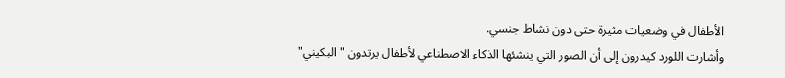الأطفال في وضعيات مثيرة حتى دون نشاط جنسي.
وأشارت اللورد كيدرون إلى أن الصور التي ينشئها الذكاء الاصطناعي لأطفال يرتدون "البكيني"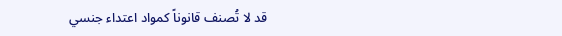قد لا تُصنف قانوناً كمواد اعتداء جنسي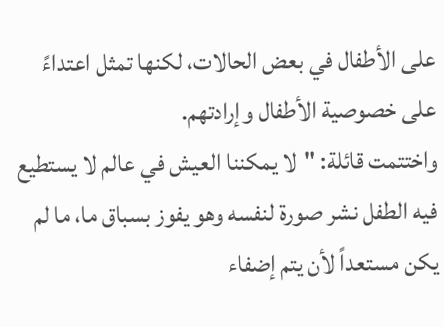على الأطفال في بعض الحالات، لكنها تمثل اعتداءً على خصوصية الأطفال وإرادتهم.
واختتمت قائلة: "لا يمكننا العيش في عالم لا يستطيع فيه الطفل نشر صورة لنفسه وهو يفوز بسباق ما، ما لم يكن مستعداً لأن يتم إضفاء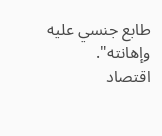طابع جنسي عليه وإهانته".
اقتصاد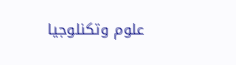علوم وتكنلوجيا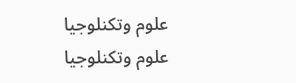علوم وتكنلوجيا
علوم وتكنلوجيا